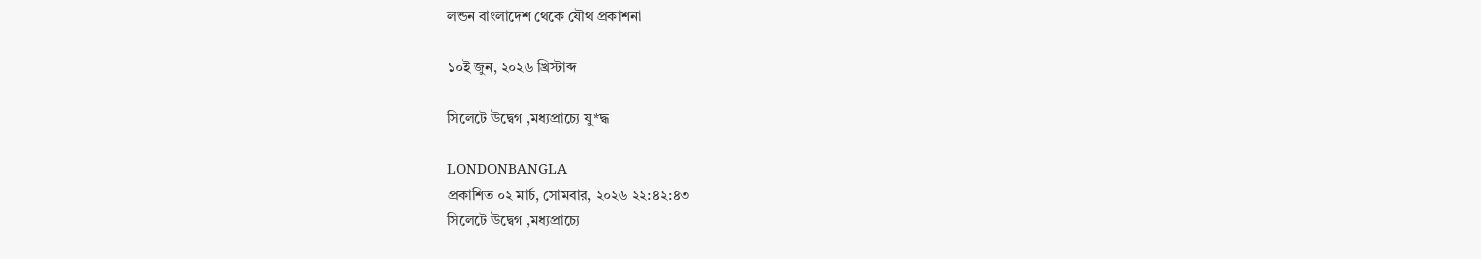লন্ডন বাংলাদেশ থেকে যৌথ প্রকাশনা

১০ই জুন, ২০২৬ খ্রিস্টাব্দ

সিলেটে উদ্বেগ ,মধ্যপ্রাচ্যে যু*দ্ধ

LONDONBANGLA
প্রকাশিত ০২ মার্চ, সোমবার, ২০২৬ ২২:৪২:৪৩
সিলেটে উদ্বেগ ,মধ্যপ্রাচ্যে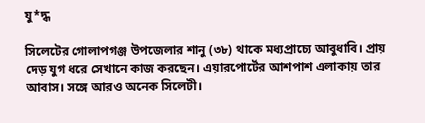যু*দ্ধ

সিলেটের গোলাপগঞ্জ উপজেলার শানু (৩৮) থাকে মধ্যপ্রাচ্যে আবুধাবি। প্রায় দেড় যুগ ধরে সেখানে কাজ করছেন। এয়ারপোর্টের আশপাশ এলাকায় তার আবাস। সঙ্গে আরও অনেক সিলেটী।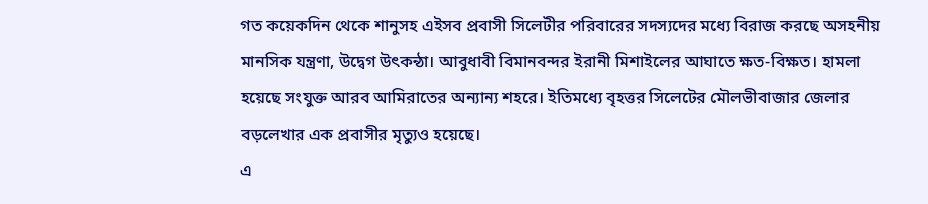গত কয়েকদিন থেকে শানুসহ এইসব প্রবাসী সিলেটীর পরিবারের সদস্যদের মধ্যে বিরাজ করছে অসহনীয় মানসিক যন্ত্রণা, উদ্বেগ উৎকন্ঠা। আবুধাবী বিমানবন্দর ইরানী মিশাইলের আঘাতে ক্ষত-বিক্ষত। হামলা হয়েছে সংযুক্ত আরব আমিরাতের অন্যান্য শহরে। ইতিমধ্যে বৃহত্তর সিলেটের মৌলভীবাজার জেলার বড়লেখার এক প্রবাসীর মৃত্যুও হয়েছে।
এ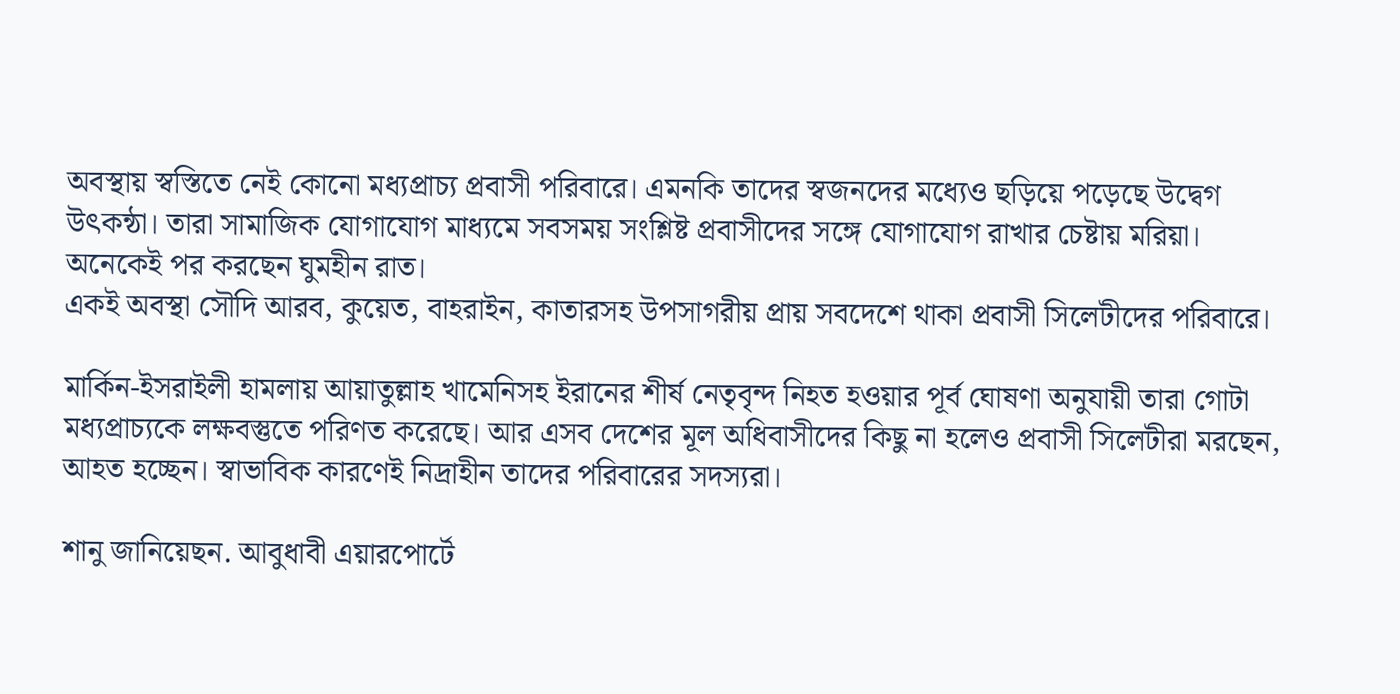অবস্থায় স্বস্তিতে নেই কোনো মধ্যপ্রাচ্য প্রবাসী পরিবারে। এমনকি তাদের স্বজনদের মধ্যেও ছড়িয়ে পড়েছে উদ্বেগ উৎকন্ঠা। তারা সামাজিক যোগাযোগ মাধ্যমে সবসময় সংশ্লিষ্ট প্রবাসীদের সঙ্গে যোগাযোগ রাখার চেষ্টায় মরিয়া। অনেকেই পর করছেন ঘুমহীন রাত।
একই অবস্থা সৌদি আরব, কুয়েত, বাহরাইন, কাতারসহ উপসাগরীয় প্রায় সবদেশে থাকা প্রবাসী সিলেটীদের পরিবারে।

মার্কিন-ইসরাইলী হামলায় আয়াতুল্লাহ খামেনিসহ ইরানের শীর্ষ নেতৃবৃন্দ নিহত হওয়ার পূর্ব ঘোষণা অনুযায়ী তারা গোটা মধ্যপ্রাচ্যকে লক্ষবস্তুতে পরিণত করেছে। আর এসব দেশের মূল অধিবাসীদের কিছু না হলেও প্রবাসী সিলেটীরা মরছেন, আহত হচ্ছেন। স্বাভাবিক কারণেই নিদ্রাহীন তাদের পরিবারের সদস্যরা।

শানু জানিয়েছন. আবুধাবী এয়ারপোর্টে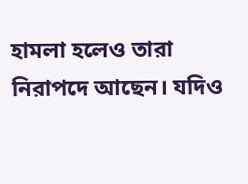হামলা হলেও তারা নিরাপদে আছেন। যদিও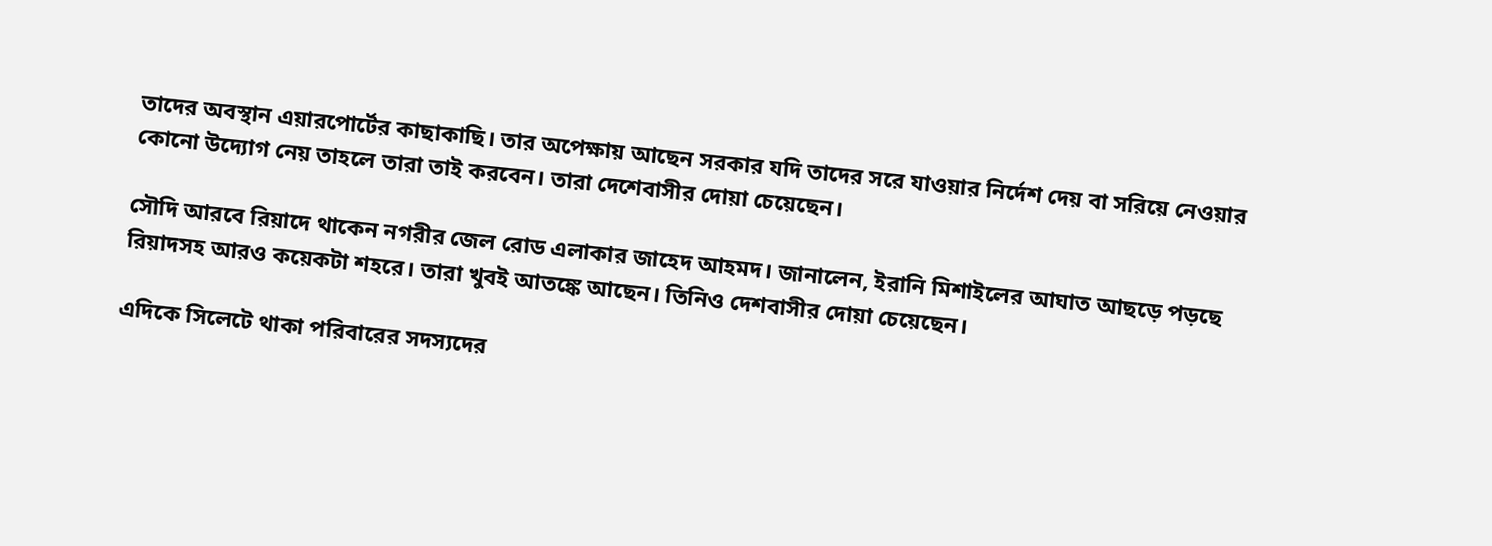তাদের অবস্থান এয়ারপোর্টের কাছাকাছি। তার অপেক্ষায় আছেন সরকার যদি তাদের সরে যাওয়ার নির্দেশ দেয় বা সরিয়ে নেওয়ার কোনো উদ্যোগ নেয় তাহলে তারা তাই করবেন। তারা দেশেবাসীর দোয়া চেয়েছেন।

সৌদি আরবে রিয়াদে থাকেন নগরীর জেল রোড এলাকার জাহেদ আহমদ। জানালেন, ইরানি মিশাইলের আঘাত আছড়ে পড়ছে রিয়াদসহ আরও কয়েকটা শহরে। তারা খুবই আতঙ্কে আছেন। তিনিও দেশবাসীর দোয়া চেয়েছেন।

এদিকে সিলেটে থাকা পরিবারের সদস্যদের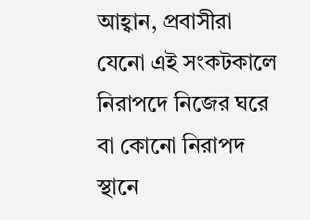আহ্বান, প্রবাসীরা যেনো এই সংকটকালে নিরাপদে নিজের ঘরে বা কোনো নিরাপদ স্থানে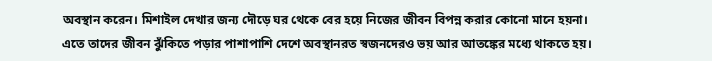অবস্থান করেন। মিশাইল দেখার জন্য দৌড়ে ঘর থেকে বের হয়ে নিজের জীবন বিপন্ন করার কোনো মানে হয়না। এতে তাদের জীবন ঝুঁকিতে পড়ার পাশাপাশি দেশে অবস্থানরত স্বজনদেরও ভয় আর আতঙ্কের মধ্যে থাকতে হয়।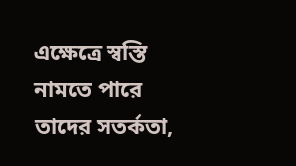এক্ষেত্রে স্বস্তি নামতে পারে তাদের সতর্কতা,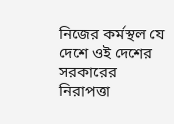নিজের কর্মস্থল যে দেশে ওই দেশের সরকারের নিরাপত্তা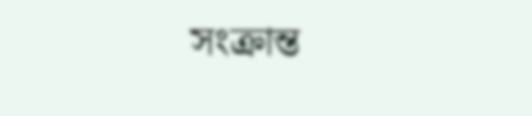সংক্রান্ত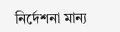নির্দেশনা মান্য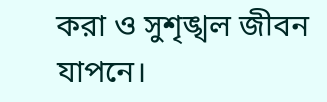করা ও সুশৃঙ্খল জীবন যাপনে।